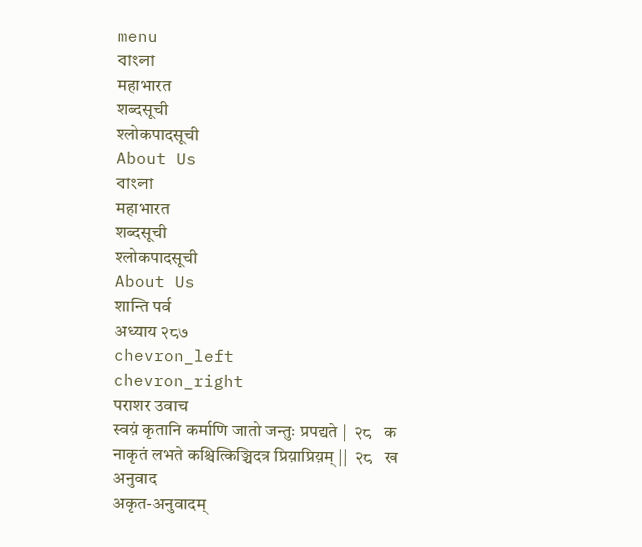menu
বাংলা
महाभारत
शब्दसूची
श्लोकपादसूची
About Us
বাংলা
महाभारत
शब्दसूची
श्लोकपादसूची
About Us
शान्ति पर्व
अध्याय २८७
chevron_left
chevron_right
पराशर उवाच
स्वय़ं कृतानि कर्माणि जातो जन्तुः प्रपद्यते |  २८   क
नाकृतं लभते कश्चित्किञ्चिदत्र प्रिय़ाप्रिय़म् ||  २८   ख
अनुवाद
अकृत-अनुवादम्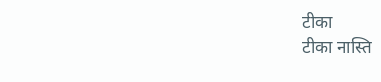टीका
टीका नास्ति